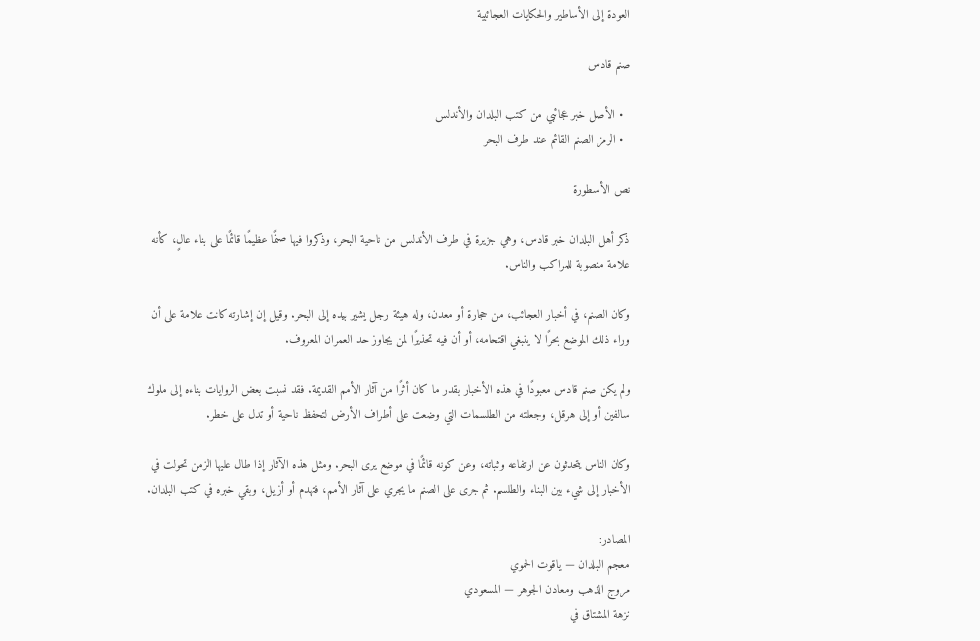العودة إلى الأساطير والحكايات العجائبية

صنم قادس

  • الأصل خبر عجائبي من كتب البلدان والأندلس
  • الرمز الصنم القائم عند طرف البحر

نص الأسطورة

ذكر أهل البلدان خبر قادس، وهي جزيرة في طرف الأندلس من ناحية البحر، وذكروا فيها صنمًا عظيمًا قائمًا على بناء عالٍ، كأنه علامة منصوبة للمراكب والناس.

وكان الصنم، في أخبار العجائب، من حجارة أو معدن، وله هيئة رجل يشير بيده إلى البحر. وقيل إن إشارته كانت علامة على أن وراء ذلك الموضع بحرًا لا ينبغي اقتحامه، أو أن فيه تحذيرًا لمن يجاوز حد العمران المعروف.

ولم يكن صنم قادس معبودًا في هذه الأخبار بقدر ما كان أثرًا من آثار الأمم القديمة. فقد نسبت بعض الروايات بناءه إلى ملوك سالفين أو إلى هرقل، وجعلته من الطلسمات التي وضعت على أطراف الأرض لتحفظ ناحية أو تدل على خطر.

وكان الناس يتحدثون عن ارتفاعه وثباته، وعن كونه قائمًا في موضع يرى البحر. ومثل هذه الآثار إذا طال عليها الزمن تحولت في الأخبار إلى شيء بين البناء والطلسم. ثم جرى على الصنم ما يجري على آثار الأمم، فتهدم أو أزيل، وبقي خبره في كتب البلدان.

المصادر:
معجم البلدان — ياقوت الحموي
مروج الذهب ومعادن الجوهر — المسعودي
نزهة المشتاق في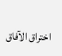اختراق الآفاق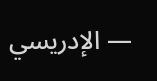— الإدريسي